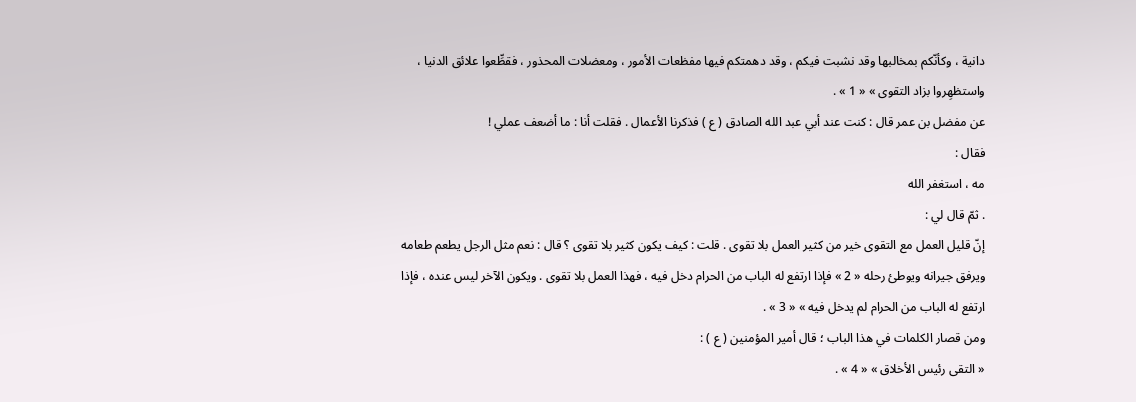دانية ، وكأنّكم بمخالبها وقد نشبت فيكم ، وقد دهمتكم فيها مفظعات الأمور ، ومعضلات المحذور ، فقطِّعوا علائق الدنيا ، واستظهِروا بزاد التقوى » « 1 » .
عن مفضل بن عمر قال : كنت عند أبي عبد الله الصادق ( ع ) فذكرنا الأعمال . فقلت أنا : ما أضعف عملي !
فقال :
مه ، استغفر الله
. ثمّ قال لي :
إنّ قليل العمل مع التقوى خير من كثير العمل بلا تقوى . قلت : كيف يكون كثير بلا تقوى ؟ قال : نعم مثل الرجل يطعم طعامه ويرفق جيرانه ويوطئ رحله « 2 » فإذا ارتفع له الباب من الحرام دخل فيه ، فهذا العمل بلا تقوى . ويكون الآخر ليس عنده ، فإذا ارتفع له الباب من الحرام لم يدخل فيه » « 3 » .
ومن قصار الكلمات في هذا الباب ؛ قال أمير المؤمنين ( ع ) :
« التقى رئيس الأخلاق » « 4 » .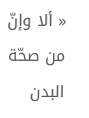« ألا وإنّ من صحّة البدن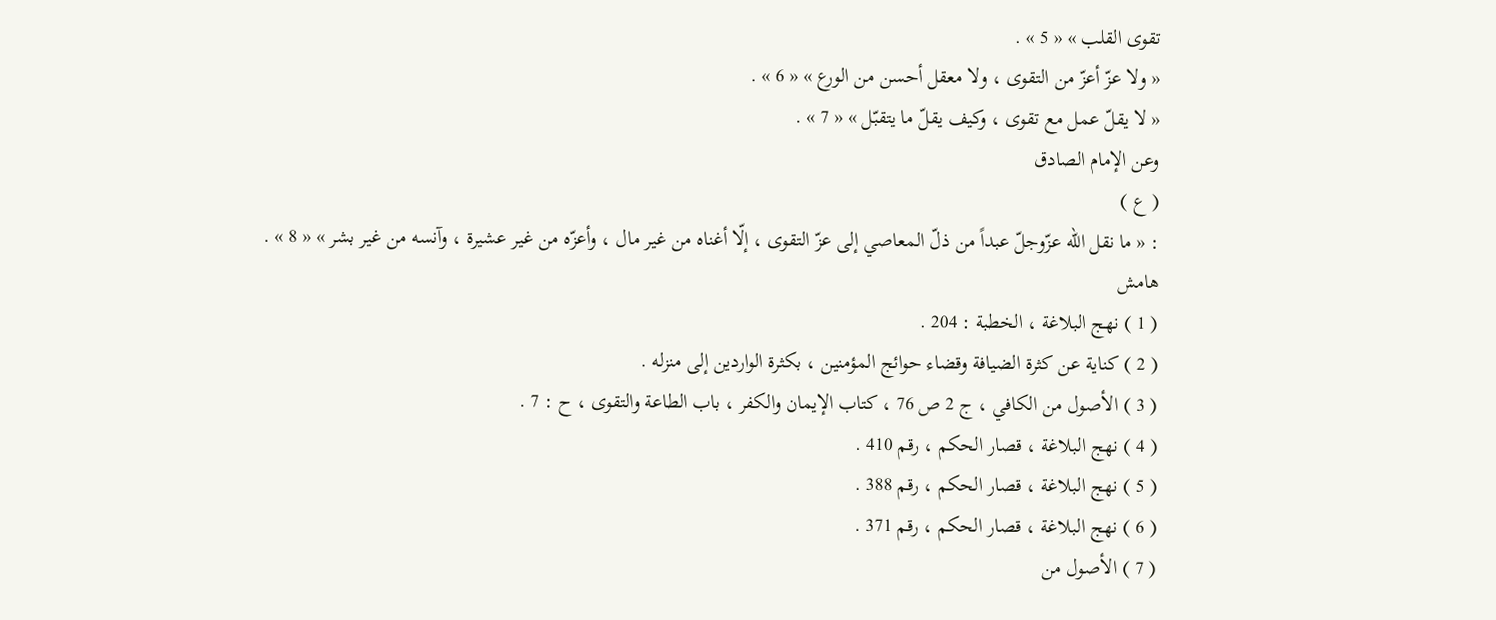تقوى القلب » « 5 » .
« ولا عزّ أعزّ من التقوى ، ولا معقل أحسن من الورع » « 6 » .
« لا يقلّ عمل مع تقوى ، وكيف يقلّ ما يتقبّل » « 7 » .
وعن الإمام الصادق
( ع )
: « ما نقل الله عزّوجلّ عبداً من ذلّ المعاصي إلى عزّ التقوى ، إلّا أغناه من غير مال ، وأعزّه من غير عشيرة ، وآنسه من غير بشر » « 8 » .
هامش
( 1 ) نهج البلاغة ، الخطبة : 204 .
( 2 ) كناية عن كثرة الضيافة وقضاء حوائج المؤمنين ، بكثرة الواردين إلى منزله .
( 3 ) الأصول من الكافي ، ج 2 ص 76 ، كتاب الإيمان والكفر ، باب الطاعة والتقوى ، ح : 7 .
( 4 ) نهج البلاغة ، قصار الحكم ، رقم 410 .
( 5 ) نهج البلاغة ، قصار الحكم ، رقم 388 .
( 6 ) نهج البلاغة ، قصار الحكم ، رقم 371 .
( 7 ) الأصول من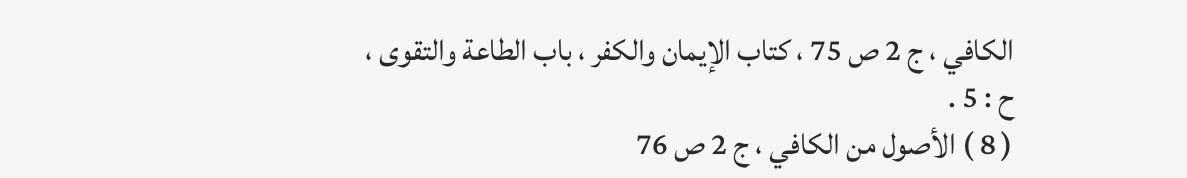الكافي ، ج 2 ص 75 ، كتاب الإيمان والكفر ، باب الطاعة والتقوى ، ح : 5 .
( 8 ) الأصول من الكافي ، ج 2 ص 76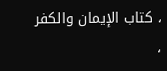، كتاب الإيمان والكفر ،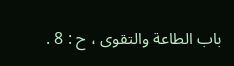باب الطاعة والتقوى ، ح : 8 .